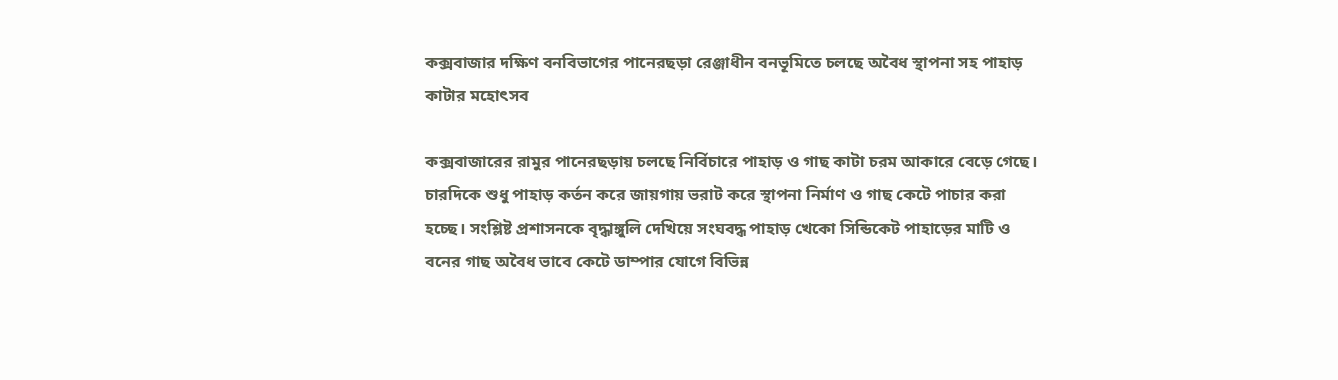কক্সবাজার দক্ষিণ বনবিভাগের পানেরছড়া রেঞ্জাধীন বনভূমিতে চলছে অবৈধ স্থাপনা সহ পাহাড় কাটার মহোৎসব

কক্সবাজারের রামুর পানেরছড়ায় চলছে নির্বিচারে পাহাড় ও গাছ কাটা চরম আকারে বেড়ে গেছে। চারদিকে শুধু পাহাড় কর্তন করে জায়গায় ভরাট করে স্থাপনা নির্মাণ ও গাছ কেটে পাচার করা হচ্ছে। সংশ্লিষ্ট প্রশাসনকে বৃদ্ধাঙ্গুলি দেখিয়ে সংঘবদ্ধ পাহাড় খেকো সিন্ডিকেট পাহাড়ের মাটি ও বনের গাছ অবৈধ ভাবে কেটে ডাম্পার যোগে বিভিন্ন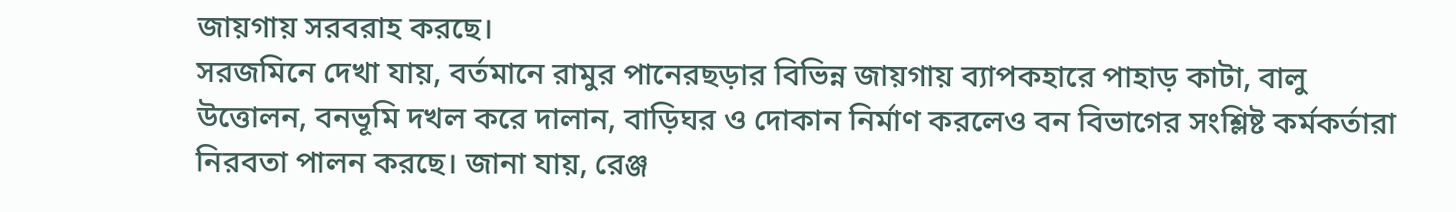জায়গায় সরবরাহ করছে।
সরজমিনে দেখা যায়, বর্তমানে রামুর পানেরছড়ার বিভিন্ন জায়গায় ব্যাপকহারে পাহাড় কাটা, বালু উত্তোলন, বনভূমি দখল করে দালান, বাড়িঘর ও দোকান নির্মাণ করলেও বন বিভাগের সংশ্লিষ্ট কর্মকর্তারা নিরবতা পালন করছে। জানা যায়, রেঞ্জ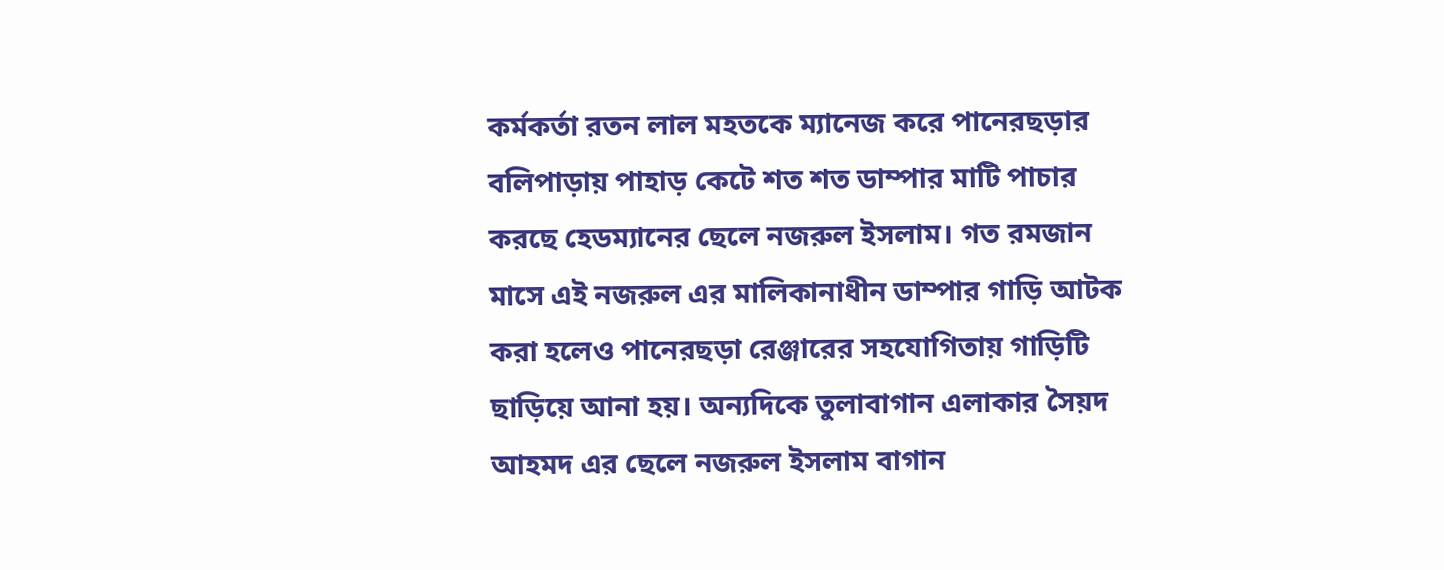কর্মকর্তা রতন লাল মহতকে ম্যানেজ করে পানেরছড়ার বলিপাড়ায় পাহাড় কেটে শত শত ডাম্পার মাটি পাচার করছে হেডম্যানের ছেলে নজরুল ইসলাম। গত রমজান মাসে এই নজরুল এর মালিকানাধীন ডাম্পার গাড়ি আটক করা হলেও পানেরছড়া রেঞ্জারের সহযোগিতায় গাড়িটি ছাড়িয়ে আনা হয়। অন্যদিকে তুলাবাগান এলাকার সৈয়দ আহমদ এর ছেলে নজরুল ইসলাম বাগান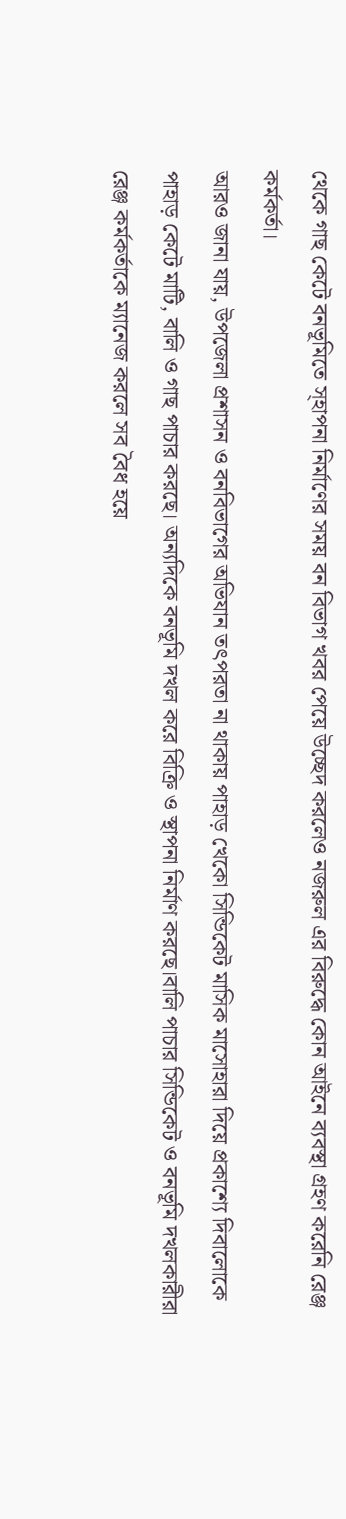থেকে গাছ কেটে বনভূমিতে স্হাপনা নির্মাণের সময় বন বিভাগ খবর পেয়ে উচ্ছেদ করলেও নজরুল এর বিরুদ্ধে কোন আইনে ব্যবস্থা গ্রহণ করেনি রেঞ্জ কর্মকর্তা।
আরও জানা যায়, উপজেলা প্রশাসন ও বনবিভাগের অভিযান তৎপরতা না থাকায় পাহাড় খেকো সিন্ডিকেট মাসিক মাসোহারা দিয়ে প্রকাশ্যে দিবালোকে পাহাড় কেটে মাটি, বালি ও গাছ পাচার করছে। অন্যদিকে বনভূমি দখল করে বিক্রি ও স্থাপনা নির্মাণ করছে।বালি পাচার সিন্ডিকেট ও বনভূমি দখলকারীরা রেঞ্জ কর্মকর্তাকে ম্যানেজ করলে সব বৈধ হয়ে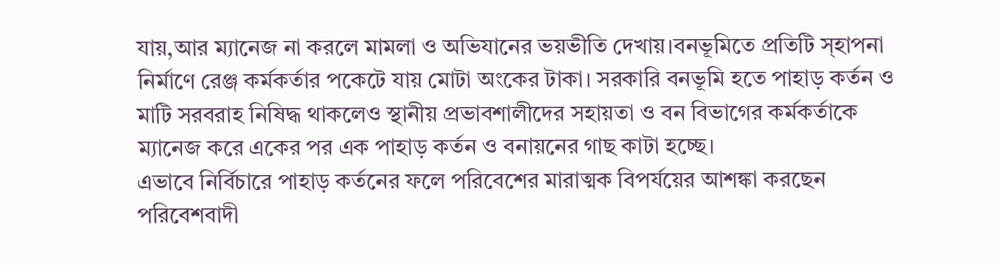যায়,আর ম্যানেজ না করলে মামলা ও অভিযানের ভয়ভীতি দেখায়।বনভূমিতে প্রতিটি স্হাপনা নির্মাণে রেঞ্জ কর্মকর্তার পকেটে যায় মোটা অংকের টাকা। সরকারি বনভূমি হতে পাহাড় কর্তন ও মাটি সরবরাহ নিষিদ্ধ থাকলেও স্থানীয় প্রভাবশালীদের সহায়তা ও বন বিভাগের কর্মকর্তাকে ম্যানেজ করে একের পর এক পাহাড় কর্তন ও বনায়নের গাছ কাটা হচ্ছে।
এভাবে নির্বিচারে পাহাড় কর্তনের ফলে পরিবেশের মারাত্মক বিপর্যয়ের আশঙ্কা করছেন পরিবেশবাদী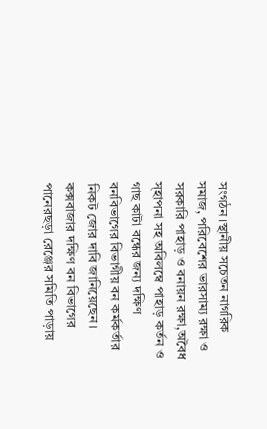সংগঠন।স্থানীয় সচেতন নাগরিক সমাজ, পরিবেশের ভারসাম্য রক্ষা ও সরকারি পাহাড় ও বনায়ন রক্ষা,অবৈধ স্হাপনা সহ অবিলম্বে পাহাড় কর্তন ও গাছ কাটা বন্ধের জন্য দক্ষিণ বনবিভাগের বিভাগীয় বন কর্মকর্তার নিকট জোর দাবি জানিয়েছেন। কক্সবাজার দক্ষিণ বন বিভাগের পানেরছড়া রেঞ্জের সমিতি পাড়ায়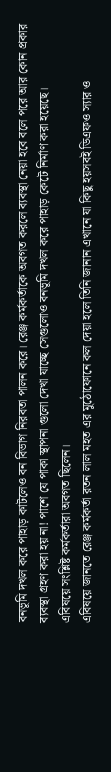বনভূমি দখল করে পাহাড় কাটলেও বন বিভাগ নিরবতা পালন করে। রেঞ্জ কর্মকর্তাকে অবগত করলে ব্যবস্থা নেয়া হবে বলে পরে আর কোন প্রকার ব্যবস্থা গ্রহণ করা হয় না! পাশে যে পাকা স্থাপনা গুলো দেখা যাচ্ছে সেগুলোও বনভূমি দখল করে পাহাড় কেটে নির্মাণ করা হয়েছে।
এবিষয়ে সংশ্লিষ্ট কর্মকর্তারা অবগত ছিলেন।
এবিষয়ে জানতে রেঞ্জ কর্মকর্তা রতন লাল মহত এর মুঠোফোনে কল দেয়া হলে তিনি জানান এখানে যা কিছু হয়সবই ডিএফও স্যার ও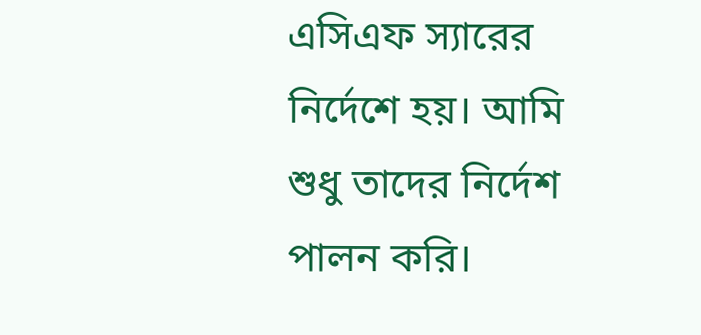এসিএফ স্যারের নির্দেশে হয়। আমি শুধু তাদের নির্দেশ পালন করি।